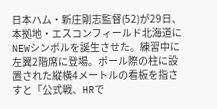日本ハム・新庄剛志監督(52)が29日、本拠地・エスコンフィールド北海道にNEWシンボルを誕生させた。練習中に左翼2階席に登場。ポール際の柱に設置された縦横4メートルの看板を指さすと「公式戦、HRで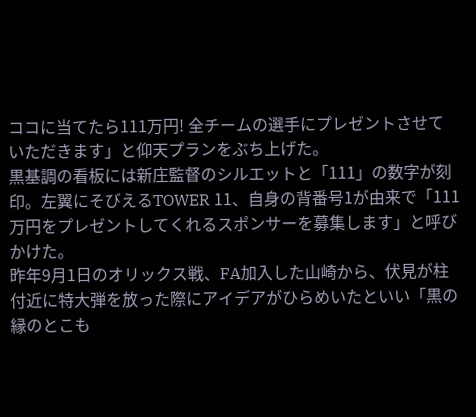ココに当てたら111万円! 全チームの選手にプレゼントさせていただきます」と仰天プランをぶち上げた。
黒基調の看板には新庄監督のシルエットと「111」の数字が刻印。左翼にそびえるTOWER 11、自身の背番号1が由来で「111万円をプレゼントしてくれるスポンサーを募集します」と呼びかけた。
昨年9月1日のオリックス戦、FA加入した山崎から、伏見が柱付近に特大弾を放った際にアイデアがひらめいたといい「黒の縁のとこも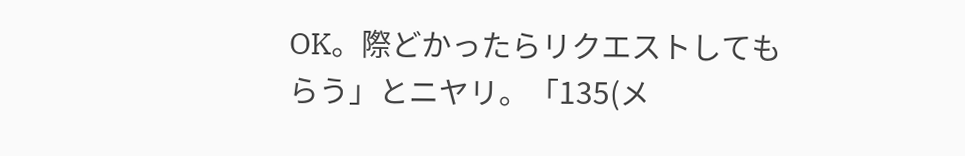OK。際どかったらリクエストしてもらう」とニヤリ。「135(メ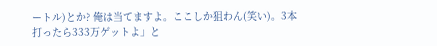ートル)とか? 俺は当てますよ。ここしか狙わん(笑い)。3本打ったら333万ゲットよ」と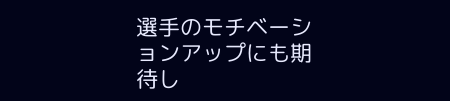選手のモチベーションアップにも期待し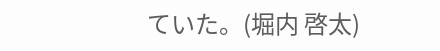ていた。(堀内 啓太)